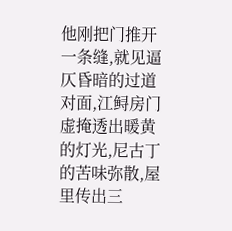他刚把门推开一条缝,就见逼仄昏暗的过道对面,江鲟房门虚掩透出暖黄的灯光,尼古丁的苦味弥散,屋里传出三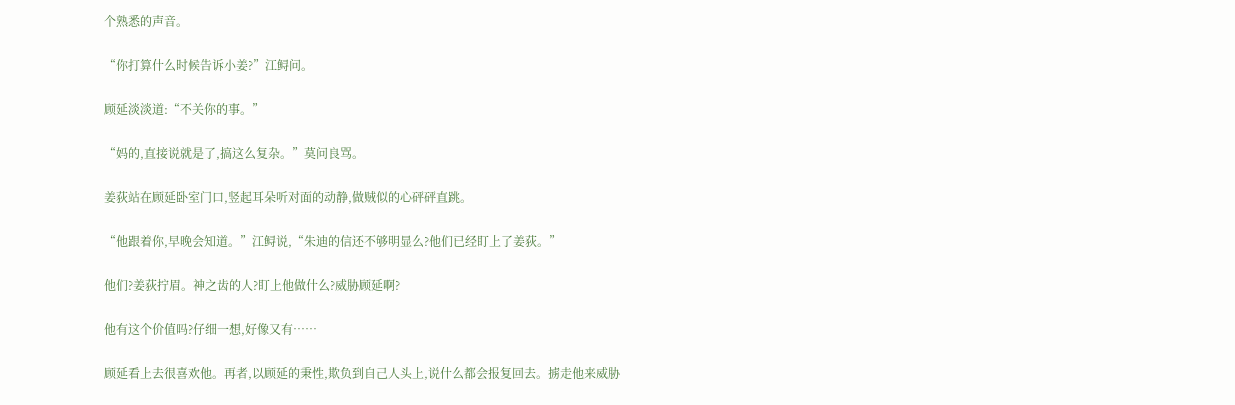个熟悉的声音。

“你打算什么时候告诉小姜?”江鲟问。

顾延淡淡道:“不关你的事。”

“妈的,直接说就是了,搞这么复杂。”莫问良骂。

姜荻站在顾延卧室门口,竖起耳朵听对面的动静,做贼似的心砰砰直跳。

“他跟着你,早晚会知道。”江鲟说,“朱迪的信还不够明显么?他们已经盯上了姜荻。”

他们?姜荻拧眉。神之齿的人?盯上他做什么?威胁顾延啊?

他有这个价值吗?仔细一想,好像又有……

顾延看上去很喜欢他。再者,以顾延的秉性,欺负到自己人头上,说什么都会报复回去。掳走他来威胁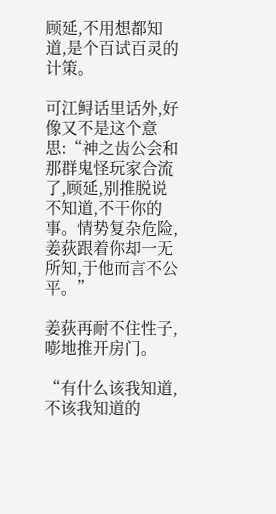顾延,不用想都知道,是个百试百灵的计策。

可江鲟话里话外,好像又不是这个意思:“神之齿公会和那群鬼怪玩家合流了,顾延,别推脱说不知道,不干你的事。情势复杂危险,姜荻跟着你却一无所知,于他而言不公平。”

姜荻再耐不住性子,嘭地推开房门。

“有什么该我知道,不该我知道的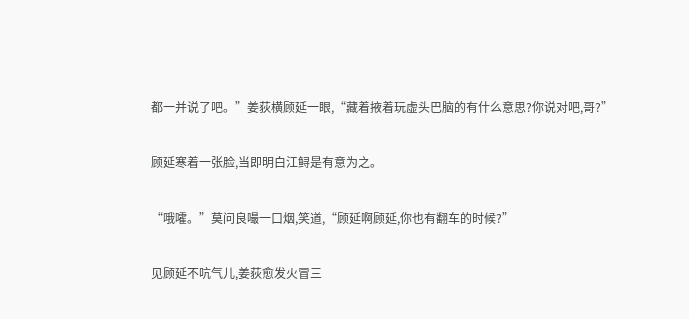都一并说了吧。”姜荻横顾延一眼,“藏着掖着玩虚头巴脑的有什么意思?你说对吧,哥?”

顾延寒着一张脸,当即明白江鲟是有意为之。

“哦嚯。”莫问良嘬一口烟,笑道,“顾延啊顾延,你也有翻车的时候?”

见顾延不吭气儿,姜荻愈发火冒三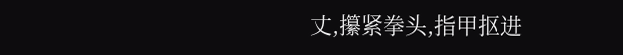丈,攥紧拳头,指甲抠进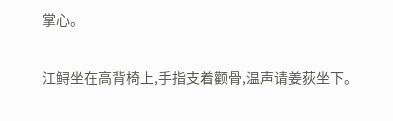掌心。

江鲟坐在高背椅上,手指支着颧骨,温声请姜荻坐下。